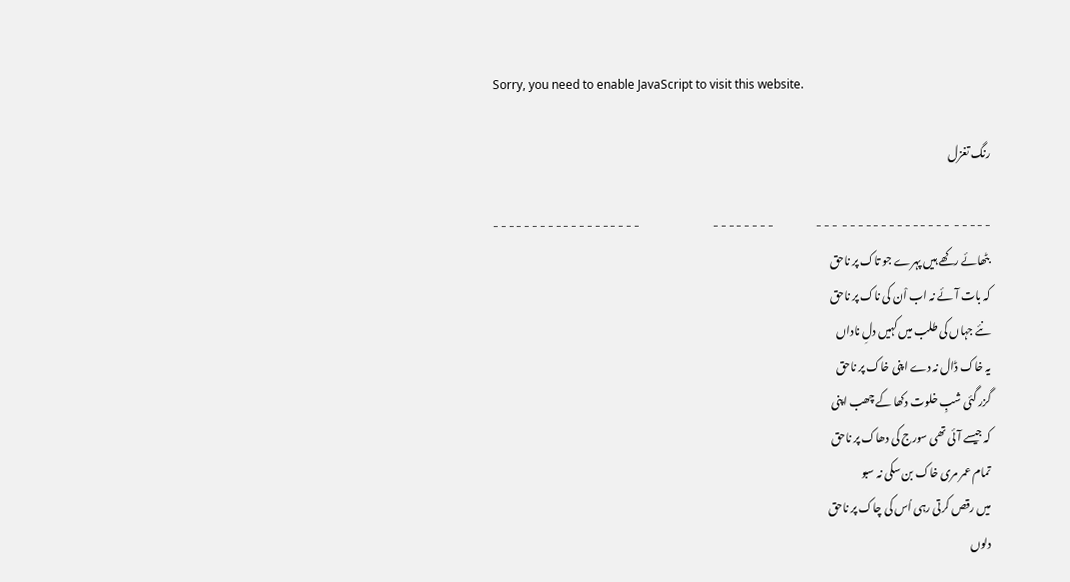Sorry, you need to enable JavaScript to visit this website.

رنگ تغزل

- - - - -  - - - - - - - - - - - - - -  - - -                    - - - - - - - -                                  - - - - - - - - - - - - - - - - - - -
بٹھائے رکھے ہیں پہرے جو تاک پر ناحق
کہ بات آئے نہ اب اْن کی ناک پر ناحق
نئے جہاں کی طلب میں کہیں دلِ ناداں
یہ خاک ڈال نہ دے اپنی خاک پر ناحق
گزر گئی شبِ خلوت دکھا کے چھب اپنی
کہ جیسے آئی تھی سورج کی دھاک پر ناحق
تمام عمر مری خاک بن سکی نہ سبو
میں رقص کرتی رہی اُس کی چاک پر ناحق
دلوں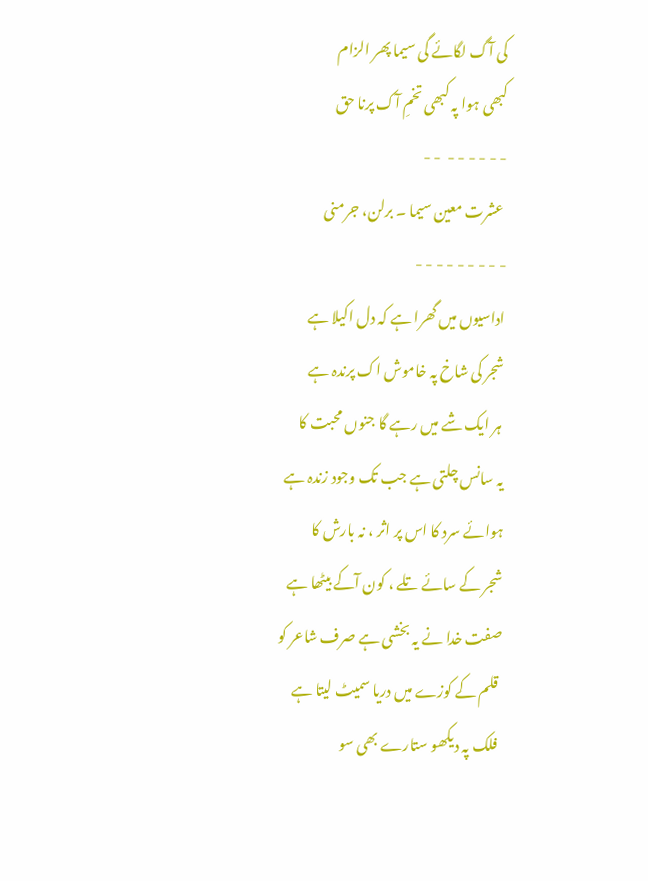کی آگ لگائے گی سیما پھر الزام
کبھی ہوا پہ کبھی تخمِ آک پرنا حق
- - - - - -  - -
 عشرت معین سیما ۔ برلن، جرمنی
- - - - - - - - -
اداسیوں میں گھرا ہے کہ دل اکیلا ہے
شجر کی شاخ پہ خاموش اک پرندہ ہے
 ہر ایک شے میں رہے گا جنوں محبت کا
یہ سانس چلتی ہے جب تک وجود زندہ ہے
ہوائے سرد کا اس پر اثر ، نہ بارش کا
شجر کے سائے تلے ، کون آکے بیٹھا ہے
صفت خدا نے یہ بخشی ہے صرف شاعر کو
 قلم کے کوزے میں دریا سمیٹ لیتا ہے
 فلک پہ دیکھو ستارے بھی سو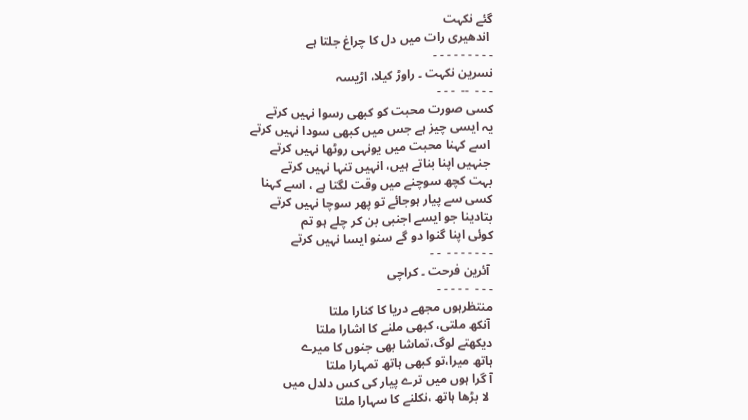گئے نکہت
 اندھیری رات میں دل کا چراغ جلتا ہے
- - - - - - - - -
نسرین نکہت ۔ راوڑ کیلا، اڑیسہ
- - -  --  - - -
کسی صورت محبت کو کبھی رسوا نہیں کرتے
یہ ایسی چیز ہے جس میں کبھی سودا نہیں کرتے
 اسے کہنا محبت میں یونہی روٹھا نہیں کرتے
 جنہیں اپنا بناتے ہیں، انہیں تنہا نہیں کرتے
بہت کچھ سوچنے میں وقت لگتا ہے ، اسے کہنا
کسی سے پیار ہوجائے تو پھر سوچا نہیں کرتے
بتادینا جو ایسے اجنبی بن کر چلے ہو تم
کوئی اپنا گنوا دو گے سنو ایسا نہیں کرتے
- - - - - - -  - -
 آئرین فرحت ۔ کراچی
- - -  - - - - -
منتظرہوں مجھے دریا کا کنارا ملتا
 آنکھ ملتی، کبھی ملنے کا اشارا ملتا
دیکھتے لوگ،تماشا بھی جنوں کا میرے
ہاتھ میرا،تو کبھی ہاتھ تمہارا ملتا
آ گرا ہوں میں ترے پیار کی کس دلدل میں
 لا بڑھا ہاتھ ،نکلنے کا سہارا ملتا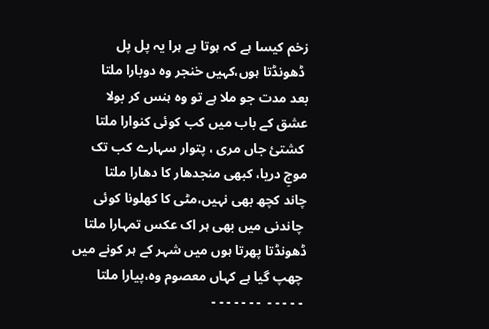زخم کیسا ہے کہ ہوتا ہے ہرا یہ پل پل
 ڈھونڈتا ہوں،کہیں خنجر وہ دوبارا ملتا
بعد مدت جو ملا ہے تو وہ ہنس کر بولا
عشق کے باب میں کب کوئی کنوارا ملتا
 کشتیٔ جاں مری ، پتوار سہارے کب تک
موجِ دریا، کبھی منجدھار کا دھارا ملتا
چاند کچھ بھی نہیں،مٹی کا کھلونا کوئی
 چاندنی میں بھی ہر اک عکس تمہارا ملتا
ڈھونڈتا پھرتا ہوں میں شہر کے ہر کونے میں
 چھپ گیا ہے کہاں معصوم وہ،پیارا ملتا
 - - - - -  - - - - - - -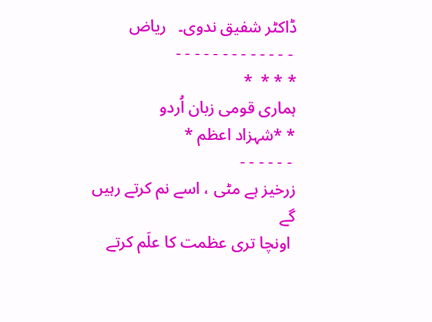ڈاکٹر شفیق ندوی۔   ریاض
 - - - - - - - - - - - - -
* * *  *
ہماری قومی زبان اُردو
* *شہزاد اعظم *
 - - - - - -
زرخیز ہے مٹی ، اسے نم کرتے رہیں گے
 اونچا تری عظمت کا علَم کرتے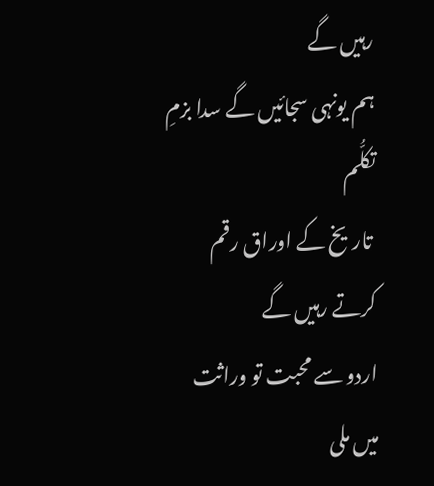رہیں گے
ہم یونہی سجائیں گے سدا بزمِ تکلُّم
 تاریخ کے اوراق رقم کرتے رہیں گے
اردو سے محبت تو وراثت میں ملی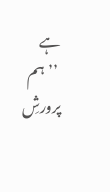ہے
 ’’ہم پرورشِ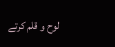لوح و قلم کرتے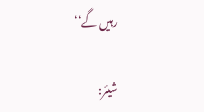رہیں گے‘‘

شیئر: